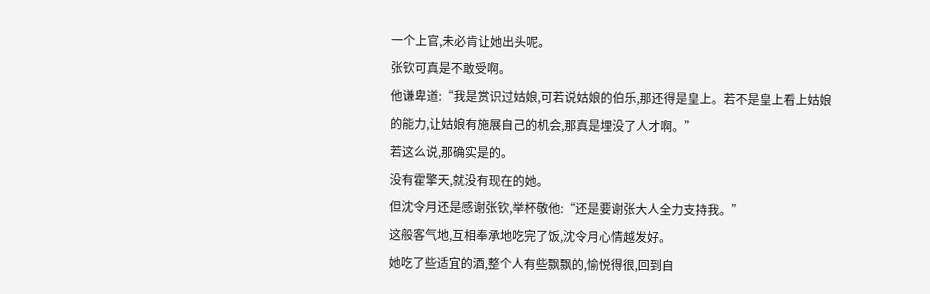一个上官,未必肯让她出头呢。
张钦可真是不敢受啊。
他谦卑道:“我是赏识过姑娘,可若说姑娘的伯乐,那还得是皇上。若不是皇上看上姑娘的能力,让姑娘有施展自己的机会,那真是埋没了人才啊。”
若这么说,那确实是的。
没有霍擎天,就没有现在的她。
但沈令月还是感谢张钦,举杯敬他:“还是要谢张大人全力支持我。”
这般客气地,互相奉承地吃完了饭,沈令月心情越发好。
她吃了些适宜的酒,整个人有些飘飘的,愉悦得很,回到自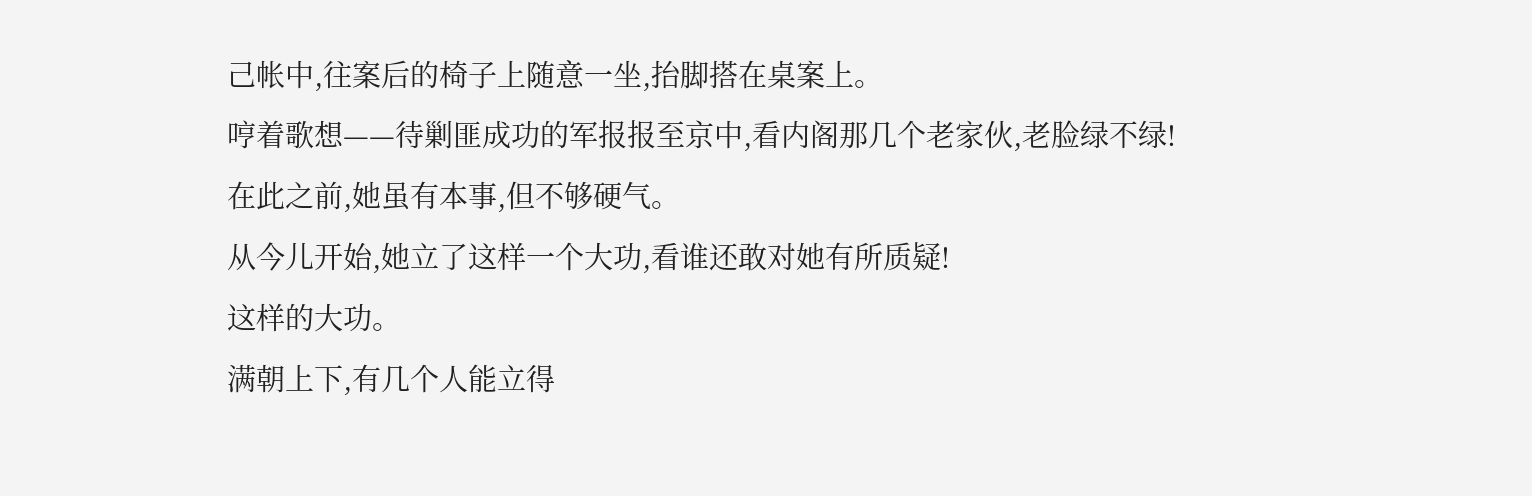己帐中,往案后的椅子上随意一坐,抬脚搭在桌案上。
哼着歌想——待剿匪成功的军报报至京中,看内阁那几个老家伙,老脸绿不绿!
在此之前,她虽有本事,但不够硬气。
从今儿开始,她立了这样一个大功,看谁还敢对她有所质疑!
这样的大功。
满朝上下,有几个人能立得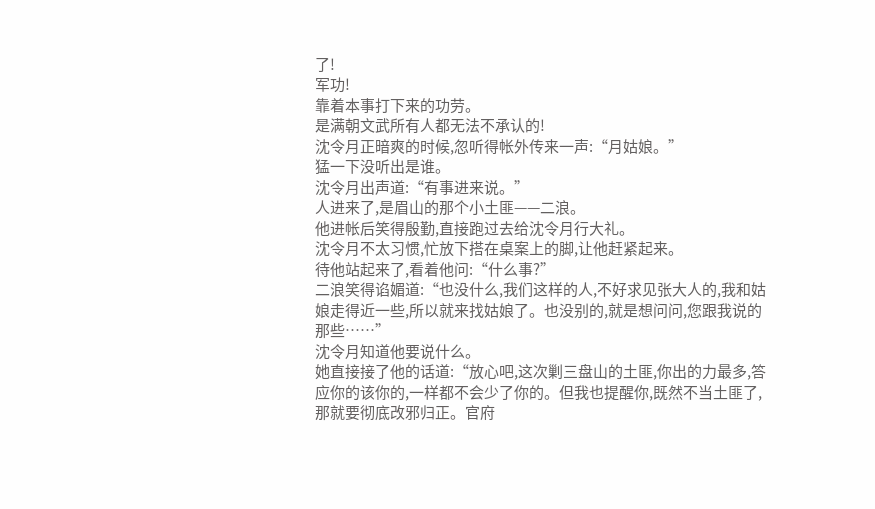了!
军功!
靠着本事打下来的功劳。
是满朝文武所有人都无法不承认的!
沈令月正暗爽的时候,忽听得帐外传来一声:“月姑娘。”
猛一下没听出是谁。
沈令月出声道:“有事进来说。”
人进来了,是眉山的那个小土匪——二浪。
他进帐后笑得殷勤,直接跑过去给沈令月行大礼。
沈令月不太习惯,忙放下搭在桌案上的脚,让他赶紧起来。
待他站起来了,看着他问:“什么事?”
二浪笑得谄媚道:“也没什么,我们这样的人,不好求见张大人的,我和姑娘走得近一些,所以就来找姑娘了。也没别的,就是想问问,您跟我说的那些……”
沈令月知道他要说什么。
她直接接了他的话道:“放心吧,这次剿三盘山的土匪,你出的力最多,答应你的该你的,一样都不会少了你的。但我也提醒你,既然不当土匪了,那就要彻底改邪归正。官府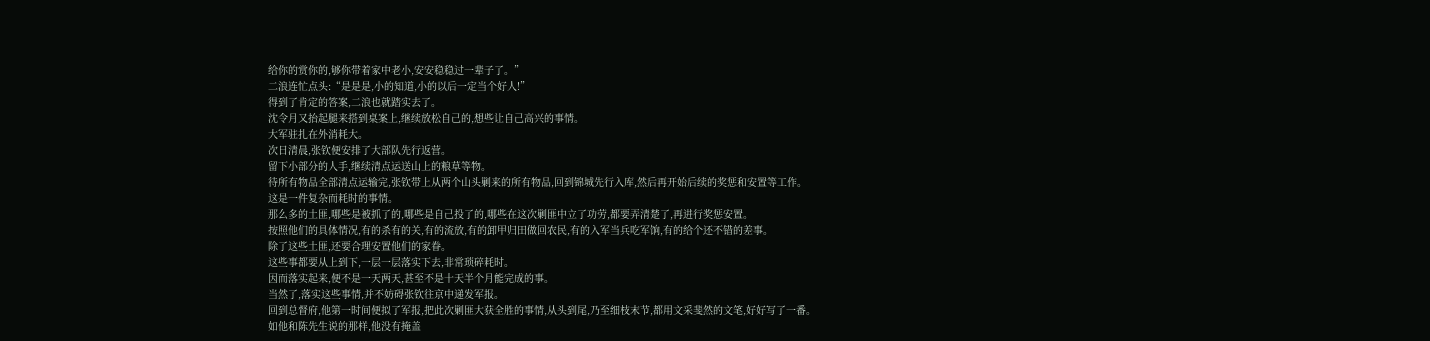给你的赏你的,够你带着家中老小,安安稳稳过一辈子了。”
二浪连忙点头:“是是是,小的知道,小的以后一定当个好人!”
得到了肯定的答案,二浪也就踏实去了。
沈令月又抬起腿来搭到桌案上,继续放松自己的,想些让自己高兴的事情。
大军驻扎在外消耗大。
次日清晨,张钦便安排了大部队先行返营。
留下小部分的人手,继续清点运送山上的粮草等物。
待所有物品全部清点运输完,张钦带上从两个山头剿来的所有物品,回到锦城先行入库,然后再开始后续的奖惩和安置等工作。
这是一件复杂而耗时的事情。
那么多的土匪,哪些是被抓了的,哪些是自己投了的,哪些在这次剿匪中立了功劳,都要弄清楚了,再进行奖惩安置。
按照他们的具体情况,有的杀有的关,有的流放,有的卸甲归田做回农民,有的入军当兵吃军饷,有的给个还不错的差事。
除了这些土匪,还要合理安置他们的家眷。
这些事都要从上到下,一层一层落实下去,非常琐碎耗时。
因而落实起来,便不是一天两天,甚至不是十天半个月能完成的事。
当然了,落实这些事情,并不妨碍张钦往京中递发军报。
回到总督府,他第一时间便拟了军报,把此次剿匪大获全胜的事情,从头到尾,乃至细枝末节,都用文采斐然的文笔,好好写了一番。
如他和陈先生说的那样,他没有掩盖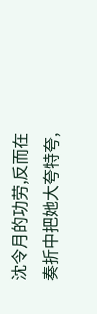沈令月的功劳,反而在奏折中把她大夸特夸,